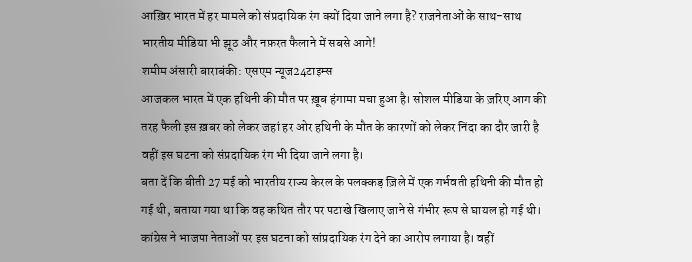आख़िर भारत में हर मामले को संप्रदायिक रंग क्यों दिया जाने लगा है? राजनेताओं के साथ-साथ भारतीय मीडिया भी झूठ और नफ़रत फैलाने में सबसे आगे!
शमीम अंसारी बाराबंकी: एसएम न्यूज24टाइम्स
आजकल भारत में एक हथिनी की मौत पर ख़ूब हंगामा मचा हुआ है। सोशल मीडिया के ज़रिए आग की तरह फैली इस ख़बर को लेकर जहां हर ओर हथिनी के मौत के कारणों को लेकर निंदा का दौर जारी है वहीं इस घटना को संप्रदायिक रंग भी दिया जाने लगा है।
बता दें कि बीती 27 मई को भारतीय राज्य केरल के पलक्कड़ ज़िले में एक गर्भवती हथिनी की मौत हो गई थी, बताया गया था कि वह कथित तौर पर पटाखे खिलाए जाने से गंभीर रूप से घायल हो गई थी। कांग्रेस ने भाजपा नेताओं पर इस घटना को सांप्रदायिक रंग देने का आरोप लगाया है। वहीं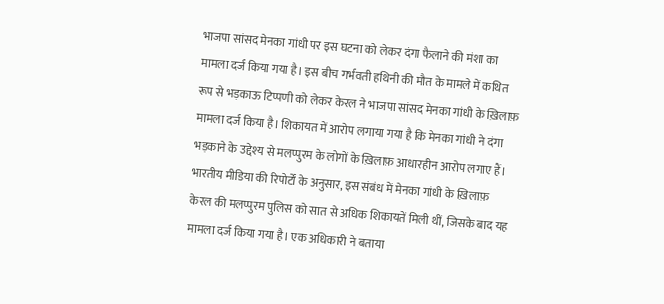भाजपा सांसद मेनका गांधी पर इस घटना को लेकर दंगा फैलाने की मंशा का मामला दर्ज किया गया है। इस बीच गर्भवती हथिनी की मौत के मामले में कथित रूप से भड़काऊ टिप्पणी को लेकर केरल ने भाजपा सांसद मेनका गांधी के ख़िलाफ़ मामला दर्ज किया है। शिकायत में आरोप लगाया गया है कि मेनका गांधी ने दंगा भड़काने के उद्देश्य से मलप्पुरम के लोगों के ख़िलाफ़ आधारहीन आरोप लगाए हैं। भारतीय मीडिया की रिपोर्टों के अनुसार, इस संबंध में मेनका गांधी के ख़िलाफ़ केरल की मलप्पुरम पुलिस को सात से अधिक शिकायतें मिली थीं, जिसके बाद यह मामला दर्ज किया गया है। एक अधिकारी ने बताया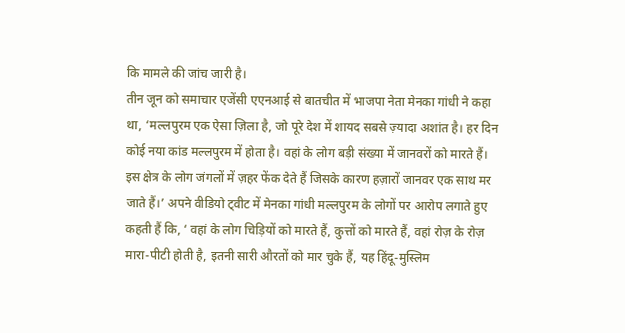कि मामले की जांच जारी है।
तीन जून को समाचार एजेंसी एएनआई से बातचीत में भाजपा नेता मेनका गांधी ने कहा था, ‘मल्लपुरम एक ऐसा ज़िला है, जो पूरे देश में शायद सबसे ज़्यादा अशांत है। हर दिन कोई नया कांड मल्लपुरम में होता है। वहां के लोग बड़ी संख्या में जानवरों को मारते हैं। इस क्षेत्र के लोग जंगलों में ज़हर फेंक देते हैं जिसके कारण हज़ारों जानवर एक साथ मर जाते हैं।’ अपने वीडियो ट्वीट में मेनका गांधी मल्लपुरम के लोगों पर आरोप लगाते हुए कहती हैं कि, ‘ वहां के लोग चिड़ियों को मारते हैं, कुत्तों को मारते हैं, वहां रोज़ के रोज़ मारा-पीटी होती है, इतनी सारी औरतों को मार चुके हैं, यह हिंदू-मुस्लिम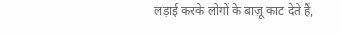लड़ाई करके लोगों के बाज़ू काट देते हैं,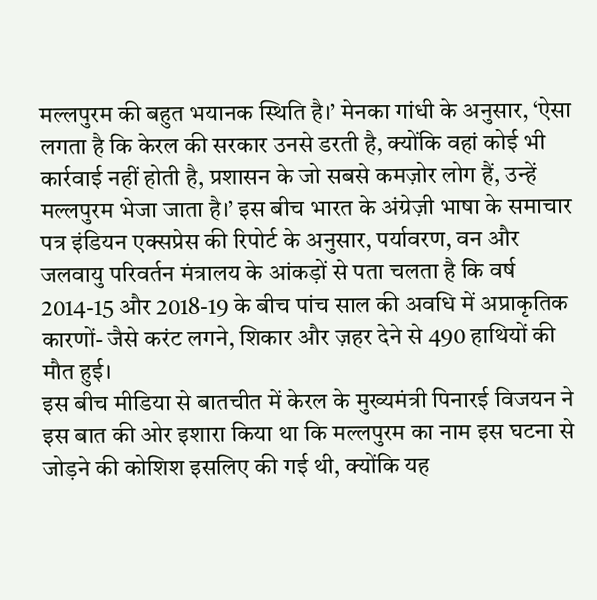मल्लपुरम की बहुत भयानक स्थिति है।’ मेनका गांधी के अनुसार, ‘ऐसा लगता है कि केरल की सरकार उनसे डरती है, क्योंकि वहां कोई भी कार्रवाई नहीं होती है, प्रशासन के जो सबसे कमज़ोर लोग हैं, उन्हें मल्लपुरम भेजा जाता है।’ इस बीच भारत के अंग्रेज़ी भाषा के समाचार पत्र इंडियन एक्सप्रेस की रिपोर्ट के अनुसार, पर्यावरण, वन और जलवायु परिवर्तन मंत्रालय के आंकड़ों से पता चलता है कि वर्ष 2014-15 और 2018-19 के बीच पांच साल की अवधि में अप्राकृतिक कारणों- जैसे करंट लगने, शिकार और ज़हर देने से 490 हाथियों की मौत हुई।
इस बीच मीडिया से बातचीत में केरल के मुख्यमंत्री पिनारई विजयन ने इस बात की ओर इशारा किया था कि मल्लपुरम का नाम इस घटना से जोड़ने की कोशिश इसलिए की गई थी, क्योंकि यह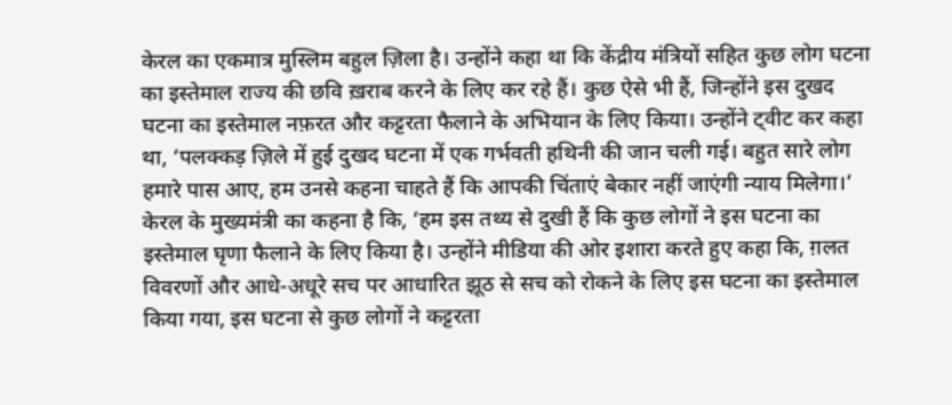केरल का एकमात्र मुस्लिम बहुल ज़िला है। उन्होंने कहा था कि केंद्रीय मंत्रियों सहित कुछ लोग घटना का इस्तेमाल राज्य की छवि ख़राब करने के लिए कर रहे हैं। कुछ ऐसे भी हैं, जिन्होंने इस दुखद घटना का इस्तेमाल नफ़रत और कट्टरता फैलाने के अभियान के लिए किया। उन्होंने ट्वीट कर कहा था, ‘पलक्कड़ ज़िले में हुई दुखद घटना में एक गर्भवती हथिनी की जान चली गई। बहुत सारे लोग हमारे पास आए, हम उनसे कहना चाहते हैं कि आपकी चिंताएं बेकार नहीं जाएंगी न्याय मिलेगा।’ केरल के मुख्यमंत्री का कहना है कि, ‘हम इस तथ्य से दुखी हैं कि कुछ लोगों ने इस घटना का इस्तेमाल घृणा फैलाने के लिए किया है। उन्होंने मीडिया की ओर इशारा करते हुए कहा कि, ग़लत विवरणों और आधे-अधूरे सच पर आधारित झूठ से सच को रोकने के लिए इस घटना का इस्तेमाल किया गया, इस घटना से कुछ लोगों ने कट्टरता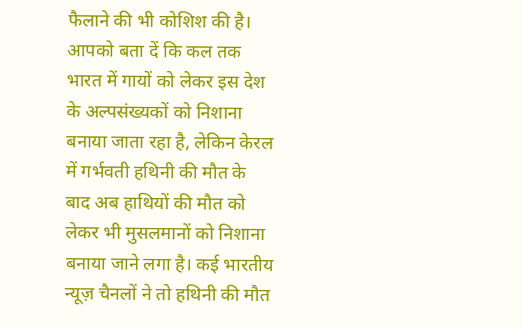फैलाने की भी कोशिश की है।
आपको बता दें कि कल तक भारत में गायों को लेकर इस देश के अल्पसंख्यकों को निशाना बनाया जाता रहा है, लेकिन केरल में गर्भवती हथिनी की मौत के बाद अब हाथियों की मौत को लेकर भी मुसलमानों को निशाना बनाया जाने लगा है। कई भारतीय न्यूज़ चैनलों ने तो हथिनी की मौत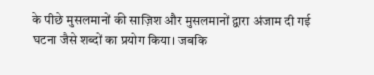के पीछे मुसलमानों की साज़िश और मुसलमानों द्वारा अंजाम दी गई घटना जैसे शब्दों का प्रयोग किया। जबकि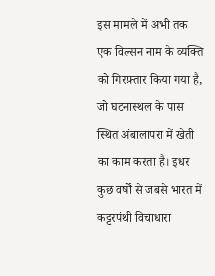इस मामले में अभी तक एक विल्सन नाम के व्यक्ति को गिरफ़्तार किया गया है, जो घटनास्थल के पास स्थित अंबालापरा में खेती का काम करता है। इधर कुछ वर्षों से जबसे भारत में कट्टरपंथी विचाधारा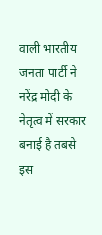वाली भारतीय जनता पार्टी ने नरेंद्र मोदी के नेतृत्व में सरकार बनाई है तबसे इस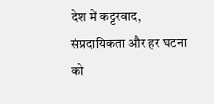देश में कट्टरवाद, संप्रदायिकता और हर घटना को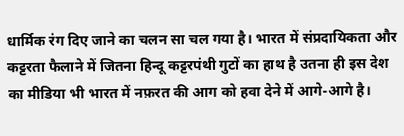धार्मिक रंग दिए जाने का चलन सा चल गया है। भारत में संप्रदायिकता और कट्टरता फैलाने में जितना हिन्दू कट्टरपंथी गुटों का हाथ है उतना ही इस देश का मीडिया भी भारत में नफ़रत की आग को हवा देने में आगे-आगे है।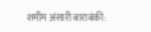शमीम अंसारी बाराबंकी: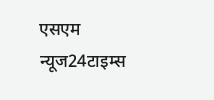एसएम न्यूज24टाइम्स